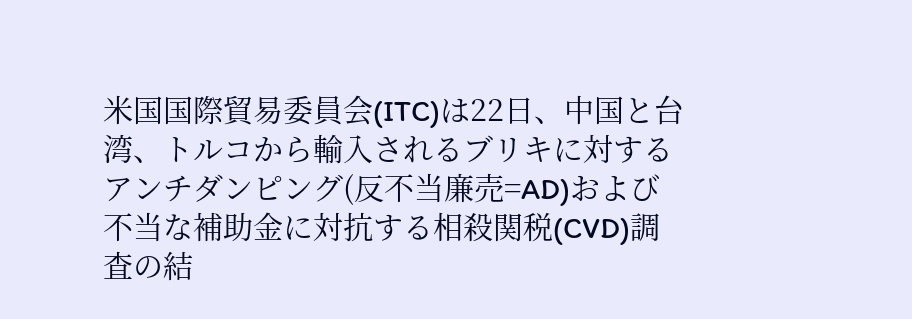米国国際貿易委員会(ITC)は22日、中国と台湾、トルコから輸入されるブリキに対するアンチダンピング(反不当廉売=AD)および不当な補助金に対抗する相殺関税(CVD)調査の結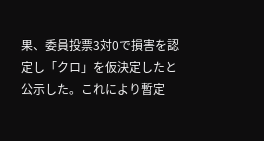果、委員投票3対0で損害を認定し「クロ」を仮決定したと公示した。これにより暫定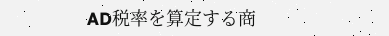AD税率を算定する商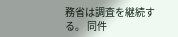務省は調査を継続する。 同件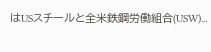はUSスチールと全米鉄鋼労働組合(USW)...